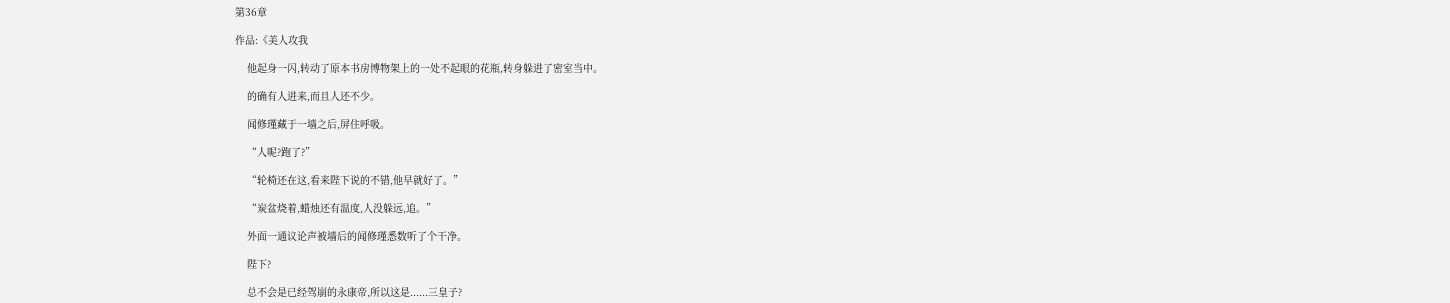第36章

作品:《美人攻我

    他起身一闪,转动了原本书房博物架上的一处不起眼的花瓶,转身躲进了密室当中。

    的确有人进来,而且人还不少。

    闻修瑾藏于一墙之后,屏住呼吸。

    “人呢?跑了?”

    “轮椅还在这,看来陛下说的不错,他早就好了。”

    “炭盆烧着,蜡烛还有温度,人没躲远,追。”

    外面一通议论声被墙后的闻修瑾悉数听了个干净。

    陛下?

    总不会是已经驾崩的永康帝,所以这是......三皇子?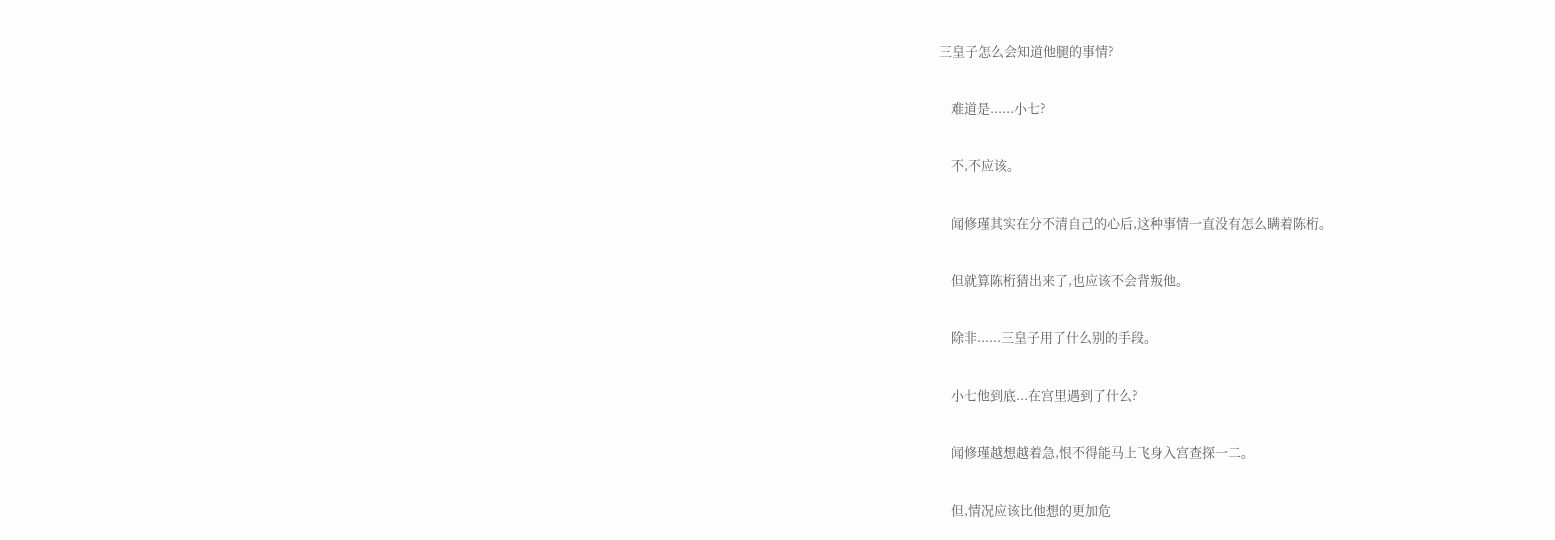三皇子怎么会知道他腿的事情?

    难道是......小七?

    不,不应该。

    闻修瑾其实在分不清自己的心后,这种事情一直没有怎么瞒着陈桁。

    但就算陈桁猜出来了,也应该不会背叛他。

    除非......三皇子用了什么别的手段。

    小七他到底...在宫里遇到了什么?

    闻修瑾越想越着急,恨不得能马上飞身入宫查探一二。

    但,情况应该比他想的更加危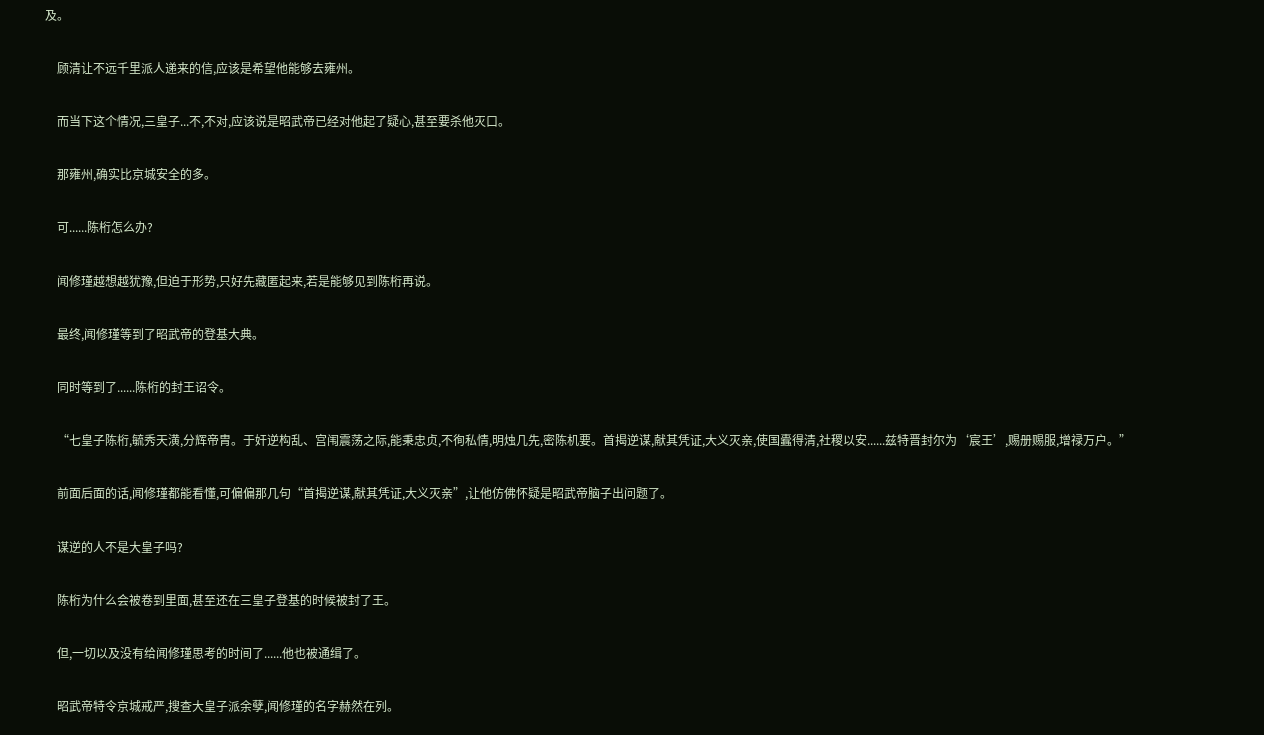及。

    顾清让不远千里派人递来的信,应该是希望他能够去雍州。

    而当下这个情况,三皇子...不,不对,应该说是昭武帝已经对他起了疑心,甚至要杀他灭口。

    那雍州,确实比京城安全的多。

    可......陈桁怎么办?

    闻修瑾越想越犹豫,但迫于形势,只好先藏匿起来,若是能够见到陈桁再说。

    最终,闻修瑾等到了昭武帝的登基大典。

    同时等到了......陈桁的封王诏令。

    “七皇子陈桁,毓秀天潢,分辉帝胄。于奸逆构乱、宫闱震荡之际,能秉忠贞,不徇私情,明烛几先,密陈机要。首揭逆谋,献其凭证,大义灭亲,使国蠹得清,社稷以安......兹特晋封尔为‘宸王’,赐册赐服,增禄万户。”

    前面后面的话,闻修瑾都能看懂,可偏偏那几句“首揭逆谋,献其凭证,大义灭亲”,让他仿佛怀疑是昭武帝脑子出问题了。

    谋逆的人不是大皇子吗?

    陈桁为什么会被卷到里面,甚至还在三皇子登基的时候被封了王。

    但,一切以及没有给闻修瑾思考的时间了......他也被通缉了。

    昭武帝特令京城戒严,搜查大皇子派余孽,闻修瑾的名字赫然在列。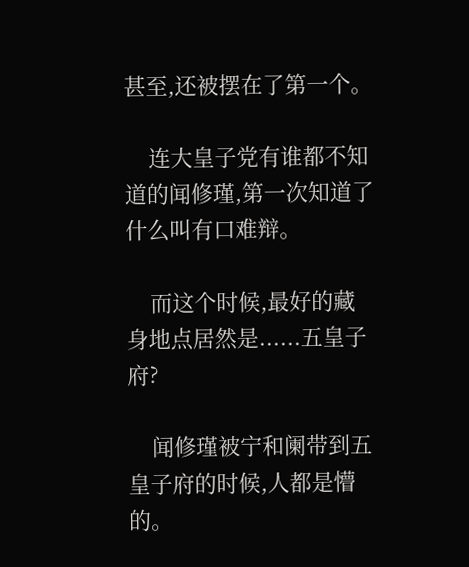甚至,还被摆在了第一个。

    连大皇子党有谁都不知道的闻修瑾,第一次知道了什么叫有口难辩。

    而这个时候,最好的藏身地点居然是......五皇子府?

    闻修瑾被宁和阑带到五皇子府的时候,人都是懵的。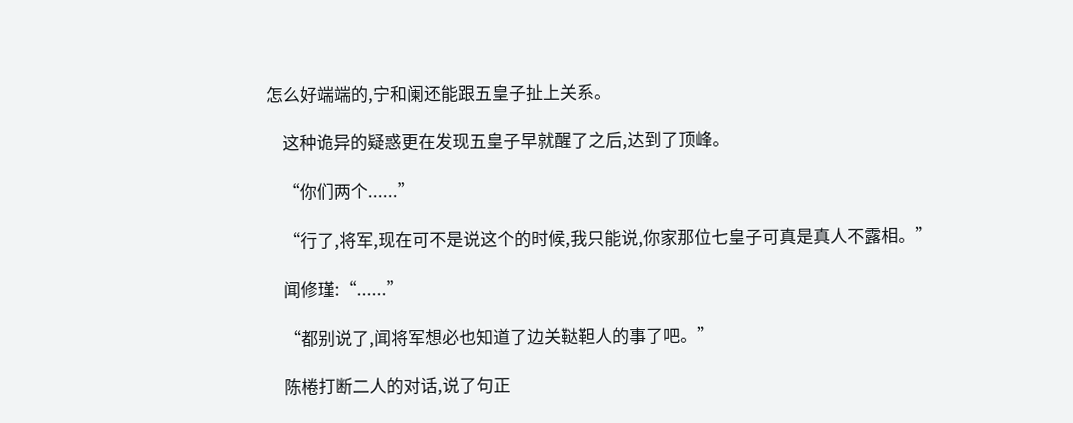怎么好端端的,宁和阑还能跟五皇子扯上关系。

    这种诡异的疑惑更在发现五皇子早就醒了之后,达到了顶峰。

    “你们两个......”

    “行了,将军,现在可不是说这个的时候,我只能说,你家那位七皇子可真是真人不露相。”

    闻修瑾:“......”

    “都别说了,闻将军想必也知道了边关鞑靼人的事了吧。”

    陈棬打断二人的对话,说了句正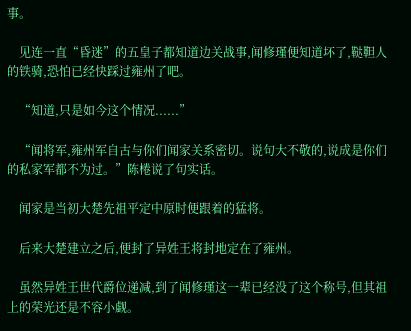事。

    见连一直“昏迷”的五皇子都知道边关战事,闻修瑾便知道坏了,鞑靼人的铁骑,恐怕已经快踩过雍州了吧。

    “知道,只是如今这个情况......”

    “闻将军,雍州军自古与你们闻家关系密切。说句大不敬的,说成是你们的私家军都不为过。”陈棬说了句实话。

    闻家是当初大楚先祖平定中原时便跟着的猛将。

    后来大楚建立之后,便封了异姓王将封地定在了雍州。

    虽然异姓王世代爵位递减,到了闻修瑾这一辈已经没了这个称号,但其祖上的荣光还是不容小觑。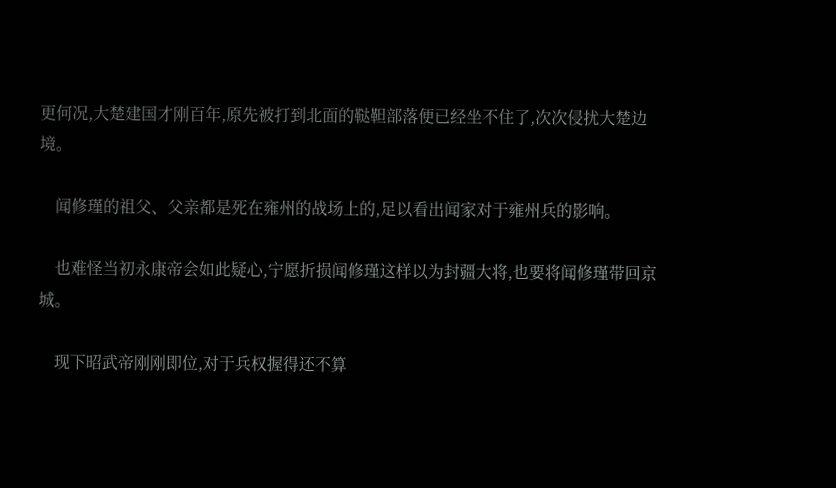更何况,大楚建国才刚百年,原先被打到北面的鞑靼部落便已经坐不住了,次次侵扰大楚边境。

    闻修瑾的祖父、父亲都是死在雍州的战场上的,足以看出闻家对于雍州兵的影响。

    也难怪当初永康帝会如此疑心,宁愿折损闻修瑾这样以为封疆大将,也要将闻修瑾带回京城。

    现下昭武帝刚刚即位,对于兵权握得还不算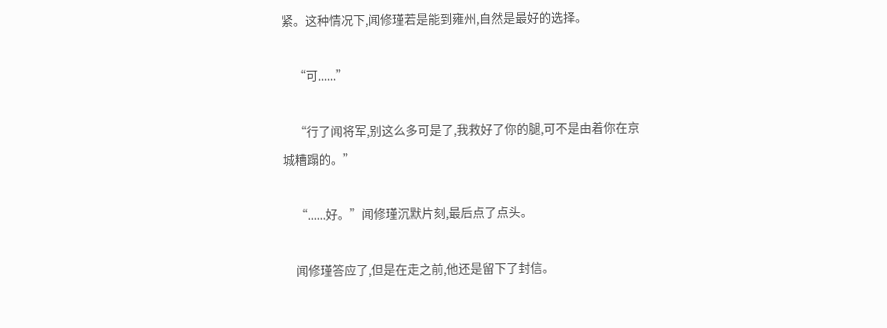紧。这种情况下,闻修瑾若是能到雍州,自然是最好的选择。

    “可......”

    “行了闻将军,别这么多可是了,我救好了你的腿,可不是由着你在京城糟蹋的。”

    “......好。”闻修瑾沉默片刻,最后点了点头。

    闻修瑾答应了,但是在走之前,他还是留下了封信。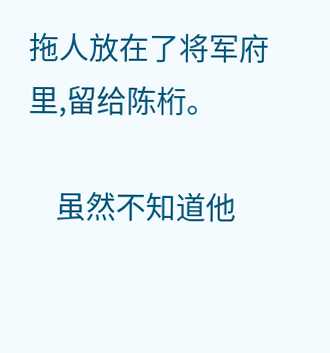拖人放在了将军府里,留给陈桁。

    虽然不知道他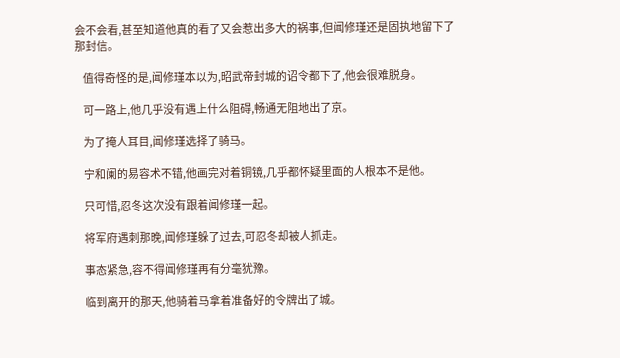会不会看,甚至知道他真的看了又会惹出多大的祸事,但闻修瑾还是固执地留下了那封信。

    值得奇怪的是,闻修瑾本以为,昭武帝封城的诏令都下了,他会很难脱身。

    可一路上,他几乎没有遇上什么阻碍,畅通无阻地出了京。

    为了掩人耳目,闻修瑾选择了骑马。

    宁和阑的易容术不错,他画完对着铜镜,几乎都怀疑里面的人根本不是他。

    只可惜,忍冬这次没有跟着闻修瑾一起。

    将军府遇刺那晚,闻修瑾躲了过去,可忍冬却被人抓走。

    事态紧急,容不得闻修瑾再有分毫犹豫。

    临到离开的那天,他骑着马拿着准备好的令牌出了城。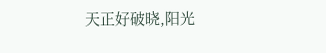天正好破晓,阳光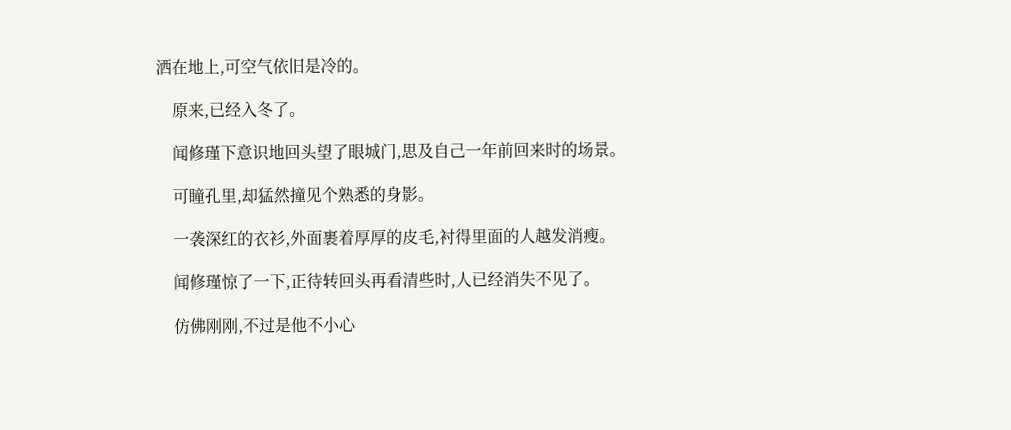洒在地上,可空气依旧是冷的。

    原来,已经入冬了。

    闻修瑾下意识地回头望了眼城门,思及自己一年前回来时的场景。

    可瞳孔里,却猛然撞见个熟悉的身影。

    一袭深红的衣衫,外面裹着厚厚的皮毛,衬得里面的人越发消瘦。

    闻修瑾惊了一下,正待转回头再看清些时,人已经消失不见了。

    仿佛刚刚,不过是他不小心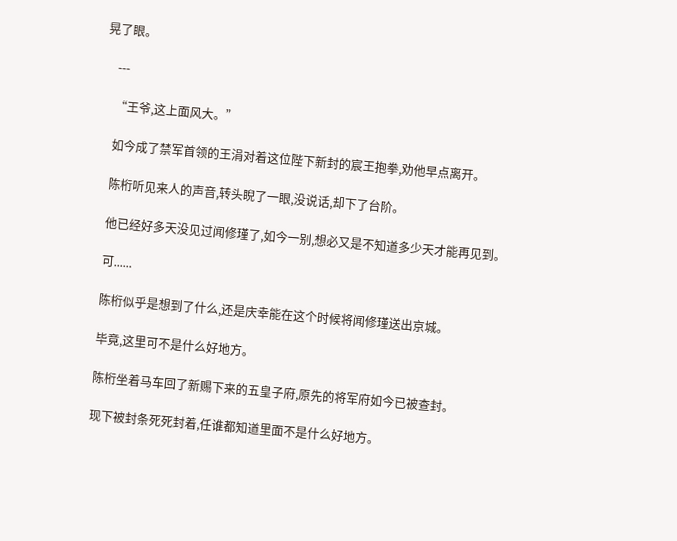晃了眼。

    ---

    “王爷,这上面风大。”

    如今成了禁军首领的王涓对着这位陛下新封的宸王抱拳,劝他早点离开。

    陈桁听见来人的声音,转头睨了一眼,没说话,却下了台阶。

    他已经好多天没见过闻修瑾了,如今一别,想必又是不知道多少天才能再见到。

    可......

    陈桁似乎是想到了什么,还是庆幸能在这个时候将闻修瑾送出京城。

    毕竟,这里可不是什么好地方。

    陈桁坐着马车回了新赐下来的五皇子府,原先的将军府如今已被查封。

    现下被封条死死封着,任谁都知道里面不是什么好地方。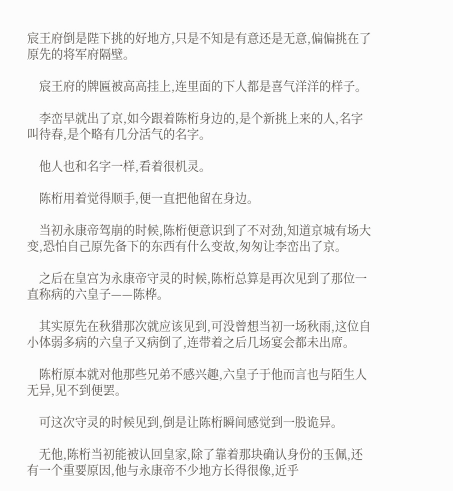宸王府倒是陛下挑的好地方,只是不知是有意还是无意,偏偏挑在了原先的将军府隔壁。

    宸王府的牌匾被高高挂上,连里面的下人都是喜气洋洋的样子。

    李峦早就出了京,如今跟着陈桁身边的,是个新挑上来的人,名字叫待春,是个略有几分活气的名字。

    他人也和名字一样,看着很机灵。

    陈桁用着觉得顺手,便一直把他留在身边。

    当初永康帝驾崩的时候,陈桁便意识到了不对劲,知道京城有场大变,恐怕自己原先备下的东西有什么变故,匆匆让李峦出了京。

    之后在皇宫为永康帝守灵的时候,陈桁总算是再次见到了那位一直称病的六皇子——陈桦。

    其实原先在秋猎那次就应该见到,可没曾想当初一场秋雨,这位自小体弱多病的六皇子又病倒了,连带着之后几场宴会都未出席。

    陈桁原本就对他那些兄弟不感兴趣,六皇子于他而言也与陌生人无异,见不到便罢。

    可这次守灵的时候见到,倒是让陈桁瞬间感觉到一股诡异。

    无他,陈桁当初能被认回皇家,除了靠着那块确认身份的玉佩,还有一个重要原因,他与永康帝不少地方长得很像,近乎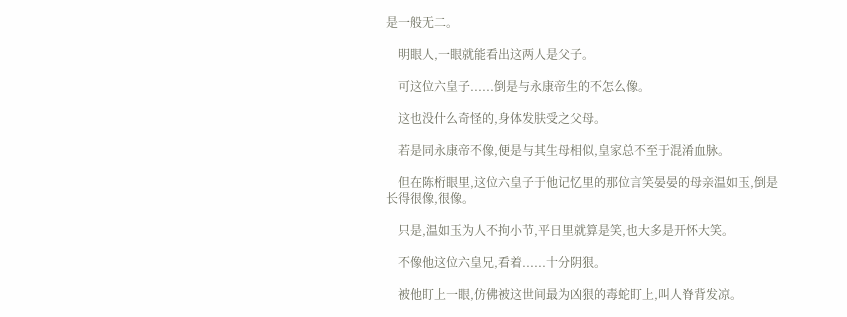是一般无二。

    明眼人,一眼就能看出这两人是父子。

    可这位六皇子......倒是与永康帝生的不怎么像。

    这也没什么奇怪的,身体发肤受之父母。

    若是同永康帝不像,便是与其生母相似,皇家总不至于混淆血脉。

    但在陈桁眼里,这位六皇子于他记忆里的那位言笑晏晏的母亲温如玉,倒是长得很像,很像。

    只是,温如玉为人不拘小节,平日里就算是笑,也大多是开怀大笑。

    不像他这位六皇兄,看着......十分阴狠。

    被他盯上一眼,仿佛被这世间最为凶狠的毒蛇盯上,叫人脊背发凉。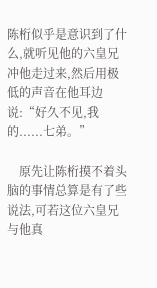陈桁似乎是意识到了什么,就听见他的六皇兄冲他走过来,然后用极低的声音在他耳边说:“好久不见,我的......七弟。”

    原先让陈桁摸不着头脑的事情总算是有了些说法,可若这位六皇兄与他真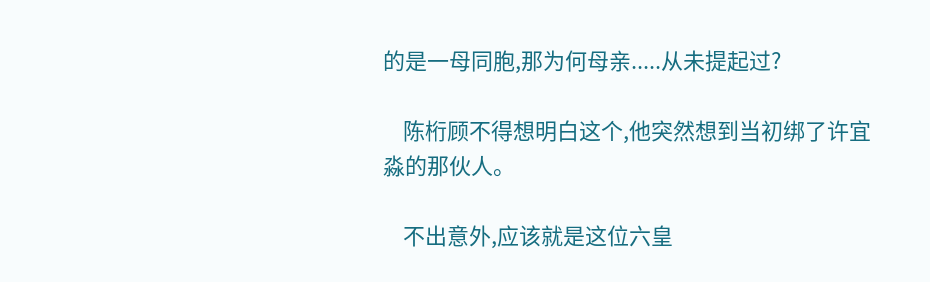的是一母同胞,那为何母亲.....从未提起过?

    陈桁顾不得想明白这个,他突然想到当初绑了许宜淼的那伙人。

    不出意外,应该就是这位六皇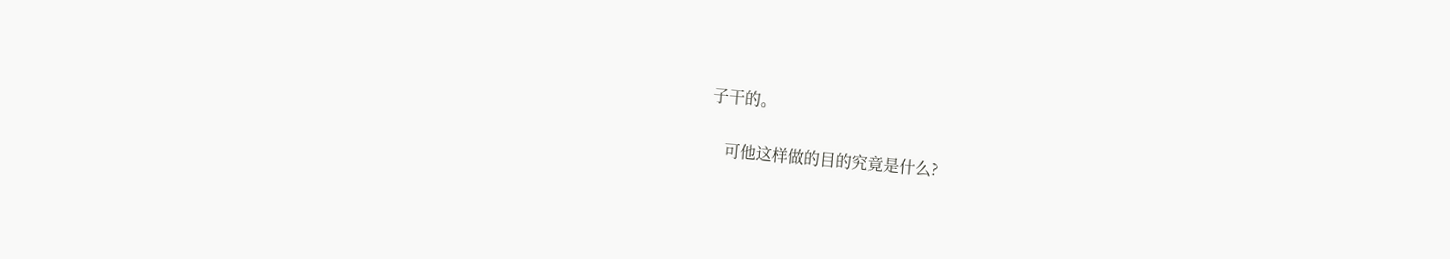子干的。

    可他这样做的目的究竟是什么?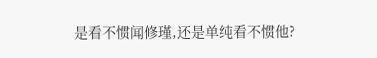是看不惯闻修瑾,还是单纯看不惯他?